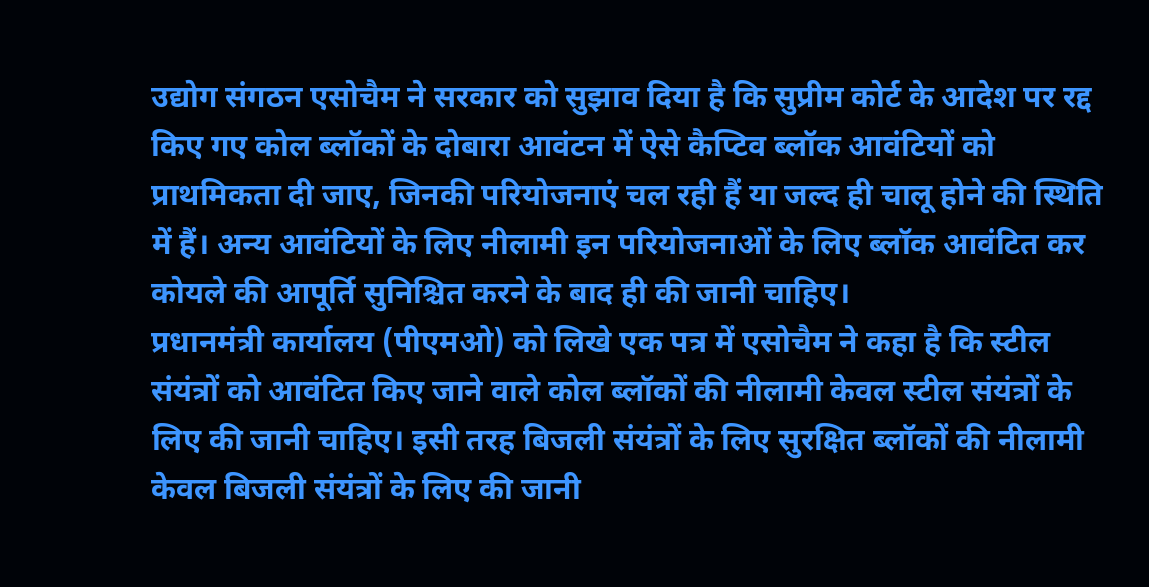उद्योग संगठन एसोचैम ने सरकार को सुझाव दिया है कि सुप्रीम कोर्ट के आदेश पर रद्द किए गए कोल ब्लॉकों के दोबारा आवंटन में ऐसे कैप्टिव ब्लॉक आवंटियों को प्राथमिकता दी जाए, जिनकी परियोजनाएं चल रही हैं या जल्द ही चालू होने की स्थिति में हैं। अन्य आवंटियों के लिए नीलामी इन परियोजनाओं के लिए ब्लॉक आवंटित कर कोयले की आपूर्ति सुनिश्चित करने के बाद ही की जानी चाहिए।
प्रधानमंत्री कार्यालय (पीएमओ) को लिखे एक पत्र में एसोचैम ने कहा है कि स्टील संयंत्रों को आवंटित किए जाने वाले कोल ब्लॉकों की नीलामी केवल स्टील संयंत्रों के लिए की जानी चाहिए। इसी तरह बिजली संयंत्रों के लिए सुरक्षित ब्लॉकों की नीलामी केवल बिजली संयंत्रों के लिए की जानी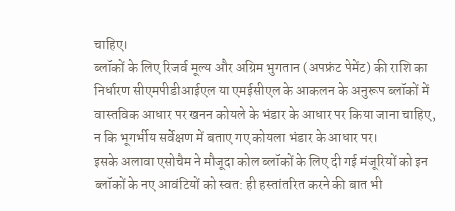चाहिए।
ब्लॉकों के लिए रिजर्व मूल्य और अग्रिम भुगतान (अपफ्रंट पेमेंट) की राशि का निर्धारण सीएमपीडीआईएल या एमईसीएल के आकलन के अनुरूप ब्लॉकों में वास्तविक आधार पर खनन कोयले के भंडार के आधार पर किया जाना चाहिए, न कि भूगर्भीय सर्वेक्षण में बताए गए कोयला भंडार के आधार पर।
इसके अलावा एसोचैम ने मौजूदा कोल ब्लॉकों के लिए दी गई मंजूरियों को इन ब्लॉकों के नए आवंटियों को स्वत: ही हस्तांतरित करने की बात भी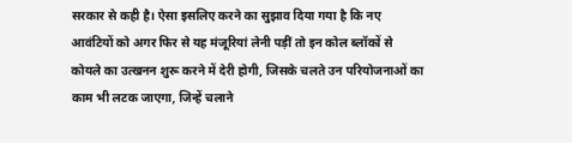सरकार से कही है। ऐसा इसलिए करने का सुझाव दिया गया है कि नए आवंटियों को अगर फिर से यह मंजूरियां लेनी पड़ीं तो इन कोल ब्लॉकों से कोयले का उत्खनन शुरू करने में देरी होगी, जिसके चलते उन परियोजनाओं का काम भी लटक जाएगा, जिन्हें चलाने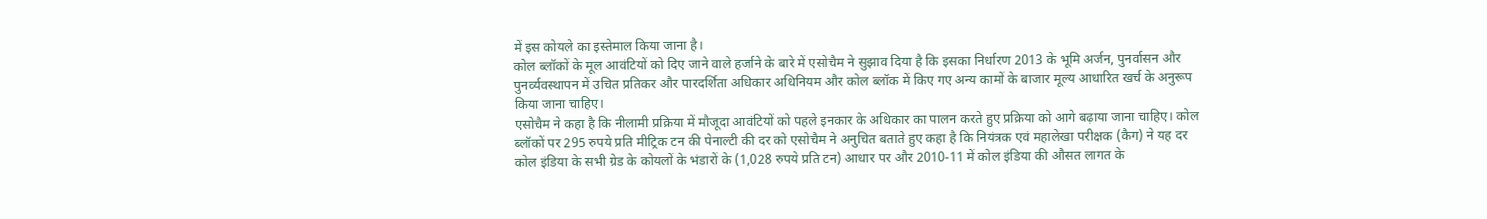में इस कोयले का इस्तेमाल किया जाना है।
कोल ब्लॉकों के मूल आवंटियों को दिए जाने वाले हर्जाने के बारे में एसोचैम ने सुझाव दिया है कि इसका निर्धारण 2013 के भूमि अर्जन, पुनर्वासन और पुनर्व्यवस्थापन में उचित प्रतिकर और पारदर्शिता अधिकार अधिनियम और कोल ब्लॉक में किए गए अन्य कामों के बाजार मूल्य आधारित खर्च के अनुरूप किया जाना चाहिए।
एसोचैम ने कहा है कि नीलामी प्रक्रिया में मौजूदा आवंटियों को पहले इनकार के अधिकार का पालन करते हुए प्रक्रिया को आगे बढ़ाया जाना चाहिए। कोल ब्लॉकों पर 295 रुपये प्रति मीट्रिक टन की पेनाल्टी की दर को एसोचैम ने अनुचित बताते हुए कहा है कि नियंत्रक एवं महालेखा परीक्षक (कैग) ने यह दर कोल इंडिया के सभी ग्रेड के कोयलों के भंडारों के (1,028 रुपये प्रति टन) आधार पर और 2010-11 में कोल इंडिया की औसत लागत के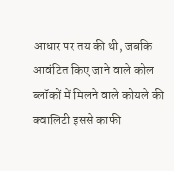आधार पर तय की थी, जबकि आवंटित किए जाने वाले कोल ब्लॉकों में मिलने वाले कोयले की क्वालिटी इससे काफी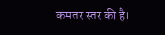कमतर स्तर की है।